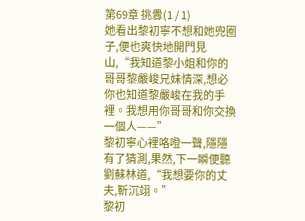第69章 挑釁(1 / 1)
她看出黎初寧不想和她兜圈子,便也爽快地開門見山,“我知道黎小姐和你的哥哥黎嚴峻兄妹情深,想必你也知道黎嚴峻在我的手裡。我想用你哥哥和你交換一個人——”
黎初寧心裡咯噔一聲,隱隱有了猜測,果然,下一瞬便聽劉蘇林道,“我想要你的丈夫,靳沉翊。”
黎初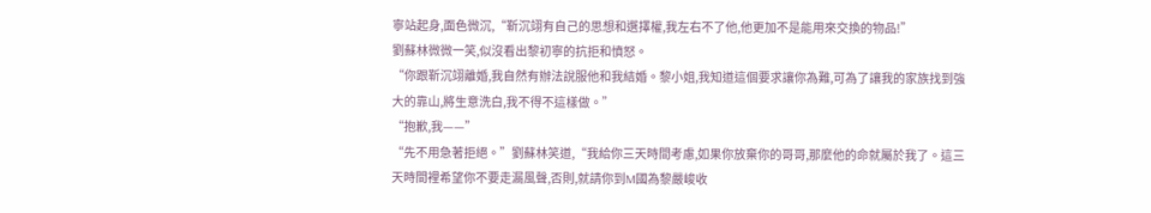寧站起身,面色微沉,“靳沉翊有自己的思想和選擇權,我左右不了他,他更加不是能用來交換的物品!”
劉蘇林微微一笑,似沒看出黎初寧的抗拒和憤怒。
“你跟靳沉翊離婚,我自然有辦法說服他和我結婚。黎小姐,我知道這個要求讓你為難,可為了讓我的家族找到強大的靠山,將生意洗白,我不得不這樣做。”
“抱歉,我——”
“先不用急著拒絕。”劉蘇林笑道,“我給你三天時間考慮,如果你放棄你的哥哥,那麼他的命就屬於我了。這三天時間裡希望你不要走漏風聲,否則,就請你到M國為黎嚴峻收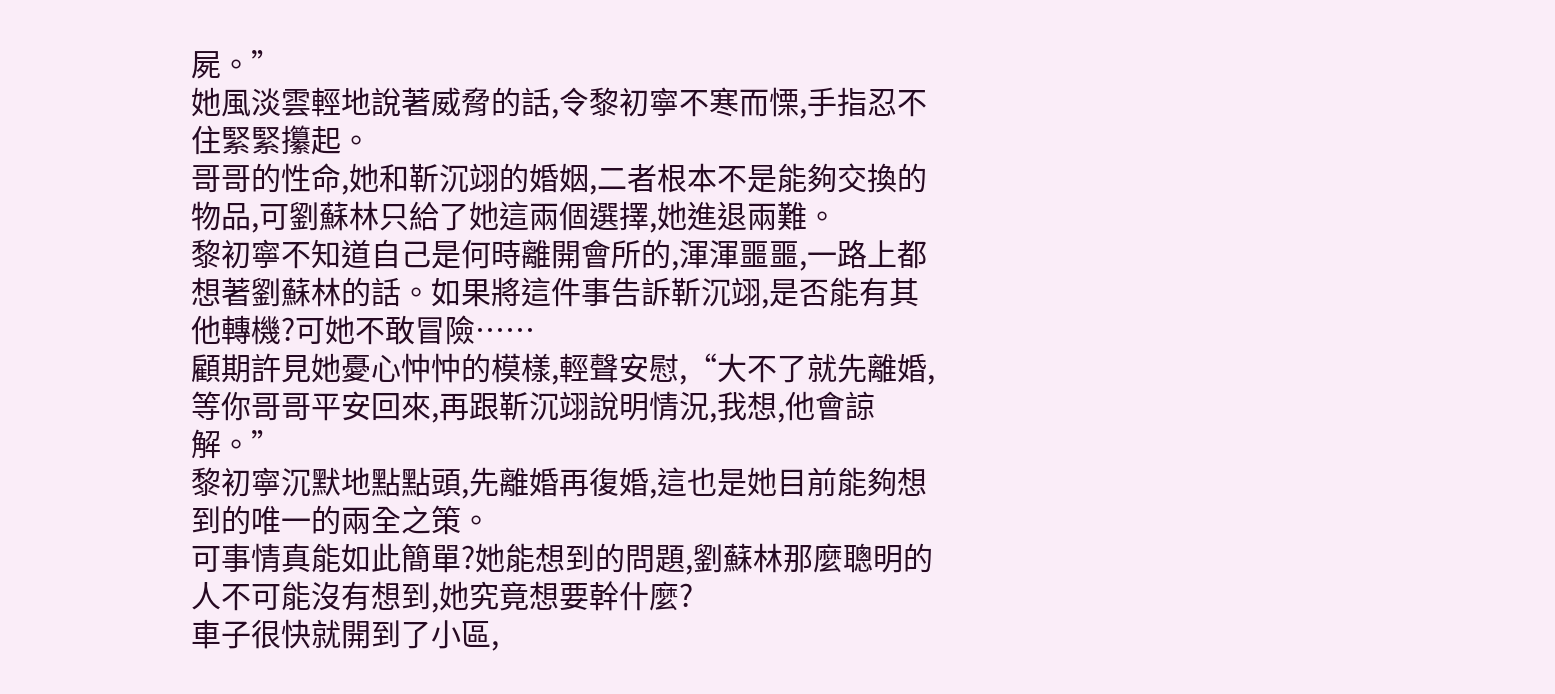屍。”
她風淡雲輕地說著威脅的話,令黎初寧不寒而慄,手指忍不住緊緊攥起。
哥哥的性命,她和靳沉翊的婚姻,二者根本不是能夠交換的物品,可劉蘇林只給了她這兩個選擇,她進退兩難。
黎初寧不知道自己是何時離開會所的,渾渾噩噩,一路上都想著劉蘇林的話。如果將這件事告訴靳沉翊,是否能有其他轉機?可她不敢冒險……
顧期許見她憂心忡忡的模樣,輕聲安慰,“大不了就先離婚,等你哥哥平安回來,再跟靳沉翊說明情況,我想,他會諒解。”
黎初寧沉默地點點頭,先離婚再復婚,這也是她目前能夠想到的唯一的兩全之策。
可事情真能如此簡單?她能想到的問題,劉蘇林那麼聰明的人不可能沒有想到,她究竟想要幹什麼?
車子很快就開到了小區,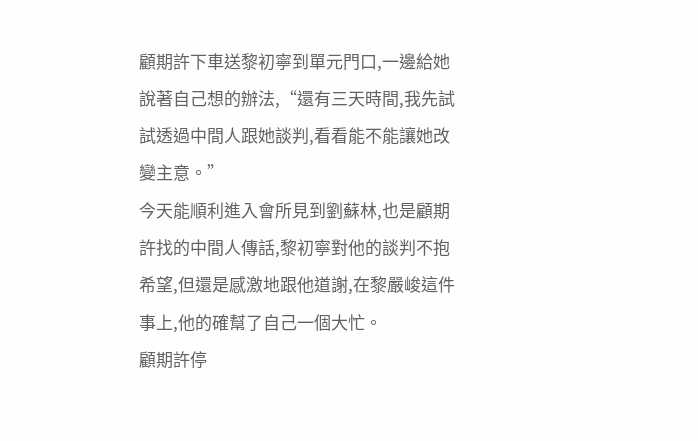顧期許下車送黎初寧到單元門口,一邊給她說著自己想的辦法,“還有三天時間,我先試試透過中間人跟她談判,看看能不能讓她改變主意。”
今天能順利進入會所見到劉蘇林,也是顧期許找的中間人傳話,黎初寧對他的談判不抱希望,但還是感激地跟他道謝,在黎嚴峻這件事上,他的確幫了自己一個大忙。
顧期許停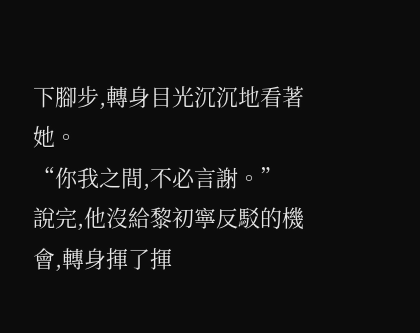下腳步,轉身目光沉沉地看著她。
“你我之間,不必言謝。”
說完,他沒給黎初寧反駁的機會,轉身揮了揮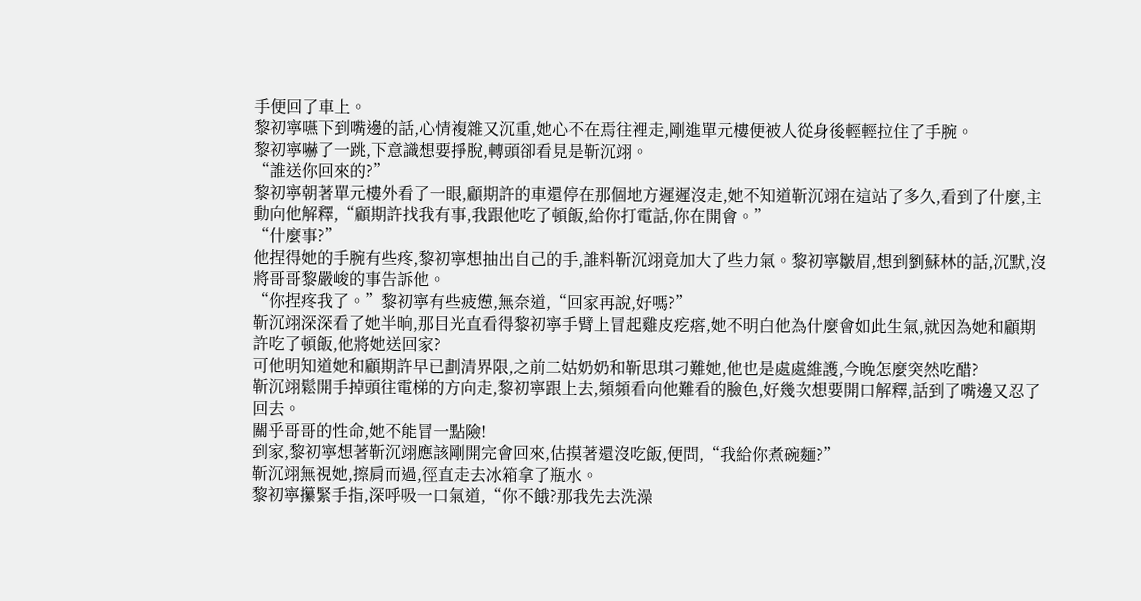手便回了車上。
黎初寧嚥下到嘴邊的話,心情複雜又沉重,她心不在焉往裡走,剛進單元樓便被人從身後輕輕拉住了手腕。
黎初寧嚇了一跳,下意識想要掙脫,轉頭卻看見是靳沉翊。
“誰送你回來的?”
黎初寧朝著單元樓外看了一眼,顧期許的車還停在那個地方遲遲沒走,她不知道靳沉翊在這站了多久,看到了什麼,主動向他解釋,“顧期許找我有事,我跟他吃了頓飯,給你打電話,你在開會。”
“什麼事?”
他捏得她的手腕有些疼,黎初寧想抽出自己的手,誰料靳沉翊竟加大了些力氣。黎初寧皺眉,想到劉蘇林的話,沉默,沒將哥哥黎嚴峻的事告訴他。
“你捏疼我了。”黎初寧有些疲憊,無奈道,“回家再說,好嗎?”
靳沉翊深深看了她半晌,那目光直看得黎初寧手臂上冒起雞皮疙瘩,她不明白他為什麼會如此生氣,就因為她和顧期許吃了頓飯,他將她送回家?
可他明知道她和顧期許早已劃清界限,之前二姑奶奶和靳思琪刁難她,他也是處處維護,今晚怎麼突然吃醋?
靳沉翊鬆開手掉頭往電梯的方向走,黎初寧跟上去,頻頻看向他難看的臉色,好幾次想要開口解釋,話到了嘴邊又忍了回去。
關乎哥哥的性命,她不能冒一點險!
到家,黎初寧想著靳沉翊應該剛開完會回來,估摸著還沒吃飯,便問,“我給你煮碗麵?”
靳沉翊無視她,擦肩而過,徑直走去冰箱拿了瓶水。
黎初寧攥緊手指,深呼吸一口氣道,“你不餓?那我先去洗澡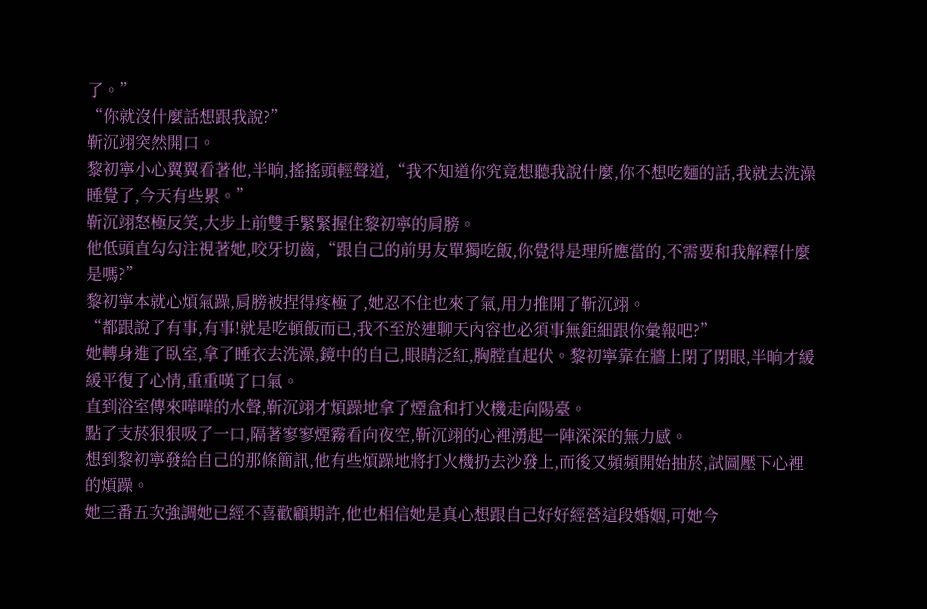了。”
“你就沒什麼話想跟我說?”
靳沉翊突然開口。
黎初寧小心翼翼看著他,半晌,搖搖頭輕聲道,“我不知道你究竟想聽我說什麼,你不想吃麵的話,我就去洗澡睡覺了,今天有些累。”
靳沉翊怒極反笑,大步上前雙手緊緊握住黎初寧的肩膀。
他低頭直勾勾注視著她,咬牙切齒,“跟自己的前男友單獨吃飯,你覺得是理所應當的,不需要和我解釋什麼是嗎?”
黎初寧本就心煩氣躁,肩膀被捏得疼極了,她忍不住也來了氣,用力推開了靳沉翊。
“都跟說了有事,有事!就是吃頓飯而已,我不至於連聊天內容也必須事無鉅細跟你彙報吧?”
她轉身進了臥室,拿了睡衣去洗澡,鏡中的自己,眼睛泛紅,胸膛直起伏。黎初寧靠在牆上閉了閉眼,半晌才緩緩平復了心情,重重嘆了口氣。
直到浴室傳來嘩嘩的水聲,靳沉翊才煩躁地拿了煙盒和打火機走向陽臺。
點了支菸狠狠吸了一口,隔著寥寥煙霧看向夜空,靳沉翊的心裡湧起一陣深深的無力感。
想到黎初寧發給自己的那條簡訊,他有些煩躁地將打火機扔去沙發上,而後又頻頻開始抽菸,試圖壓下心裡的煩躁。
她三番五次強調她已經不喜歡顧期許,他也相信她是真心想跟自己好好經營這段婚姻,可她今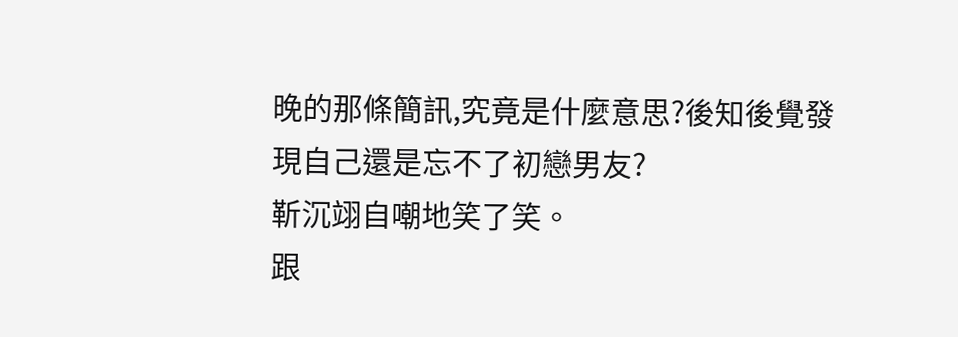晚的那條簡訊,究竟是什麼意思?後知後覺發現自己還是忘不了初戀男友?
靳沉翊自嘲地笑了笑。
跟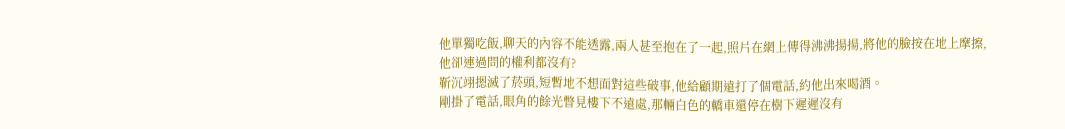他單獨吃飯,聊天的內容不能透露,兩人甚至抱在了一起,照片在網上傳得沸沸揚揚,將他的臉按在地上摩擦,他卻連過問的權利都沒有?
靳沉翊摁滅了菸頭,短暫地不想面對這些破事,他給顧期遠打了個電話,約他出來喝酒。
剛掛了電話,眼角的餘光瞥見樓下不遠處,那輛白色的轎車還停在樹下遲遲沒有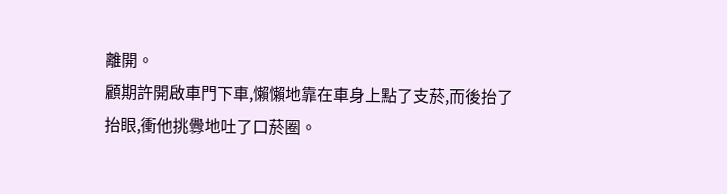離開。
顧期許開啟車門下車,懶懶地靠在車身上點了支菸,而後抬了抬眼,衝他挑釁地吐了口菸圈。